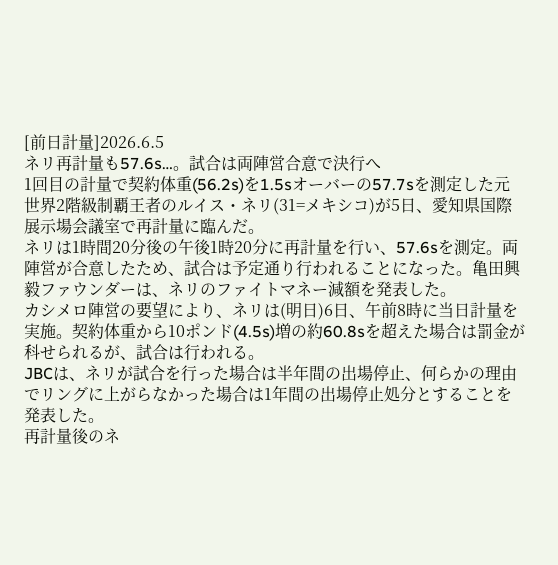[前日計量]2026.6.5
ネリ再計量も57.6s…。試合は両陣営合意で決行へ
1回目の計量で契約体重(56.2s)を1.5sオーバーの57.7sを測定した元世界2階級制覇王者のルイス・ネリ(31=メキシコ)が5日、愛知県国際展示場会議室で再計量に臨んだ。
ネリは1時間20分後の午後1時20分に再計量を行い、57.6sを測定。両陣営が合意したため、試合は予定通り行われることになった。亀田興毅ファウンダーは、ネリのファイトマネー減額を発表した。
カシメロ陣営の要望により、ネリは(明日)6日、午前8時に当日計量を実施。契約体重から10ポンド(4.5s)増の約60.8sを超えた場合は罰金が科せられるが、試合は行われる。
JBCは、ネリが試合を行った場合は半年間の出場停止、何らかの理由でリングに上がらなかった場合は1年間の出場停止処分とすることを発表した。
再計量後のネ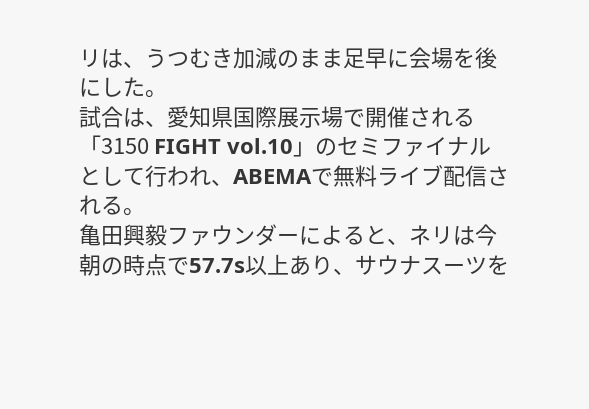リは、うつむき加減のまま足早に会場を後にした。
試合は、愛知県国際展示場で開催される「3150 FIGHT vol.10」のセミファイナルとして行われ、ABEMAで無料ライブ配信される。
亀田興毅ファウンダーによると、ネリは今朝の時点で57.7s以上あり、サウナスーツを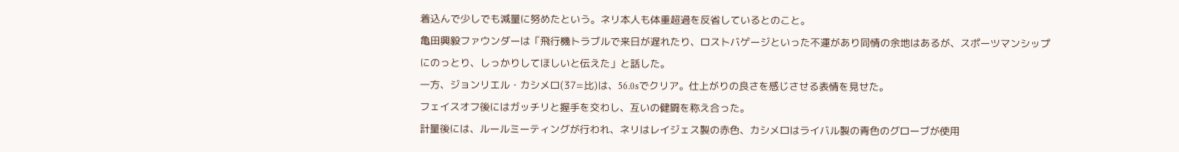着込んで少しでも減量に努めたという。ネリ本人も体重超過を反省しているとのこと。
亀田興毅ファウンダーは「飛行機トラブルで来日が遅れたり、ロストバゲージといった不運があり同情の余地はあるが、スポーツマンシップにのっとり、しっかりしてほしいと伝えた」と話した。
一方、ジョンリエル・カシメロ(37=比)は、56.0sでクリア。仕上がりの良さを感じさせる表情を見せた。
フェイスオフ後にはガッチリと握手を交わし、互いの健闘を称え合った。
計量後には、ルールミーティングが行われ、ネリはレイジェス製の赤色、カシメロはライバル製の青色のグローブが使用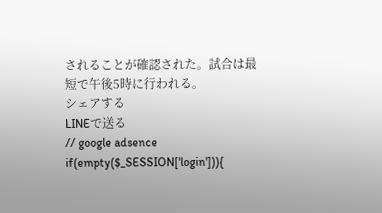されることが確認された。試合は最短で午後5時に行われる。
シェアする
LINEで送る
// google adsence
if(empty($_SESSION['login'])){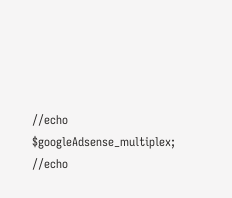//echo $googleAdsense_multiplex;
//echo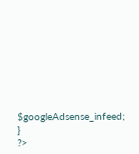$googleAdsense_infeed;
}
?>